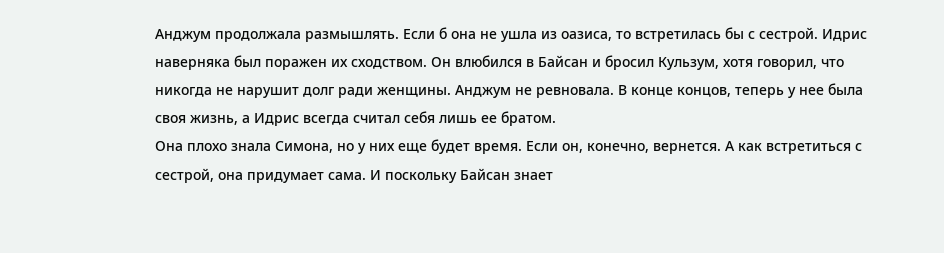Анджум продолжала размышлять. Если б она не ушла из оазиса, то встретилась бы с сестрой. Идрис наверняка был поражен их сходством. Он влюбился в Байсан и бросил Кульзум, хотя говорил, что никогда не нарушит долг ради женщины. Анджум не ревновала. В конце концов, теперь у нее была своя жизнь, а Идрис всегда считал себя лишь ее братом.
Она плохо знала Симона, но у них еще будет время. Если он, конечно, вернется. А как встретиться с сестрой, она придумает сама. И поскольку Байсан знает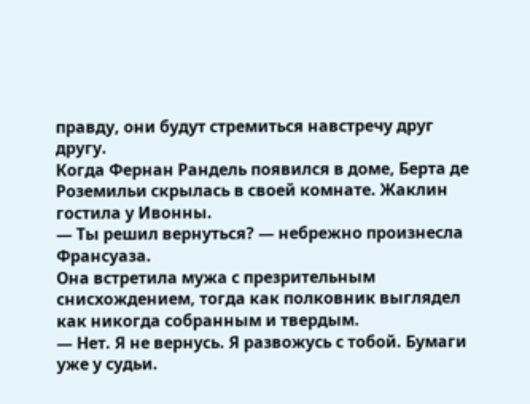правду, они будут стремиться навстречу друг другу.
Когда Фернан Рандель появился в доме, Берта де Роземильи скрылась в своей комнате. Жаклин гостила у Ивонны.
— Ты решил вернуться? — небрежно произнесла Франсуаза.
Она встретила мужа с презрительным снисхождением, тогда как полковник выглядел как никогда собранным и твердым.
— Нет. Я не вернусь. Я развожусь с тобой. Бумаги уже у судьи.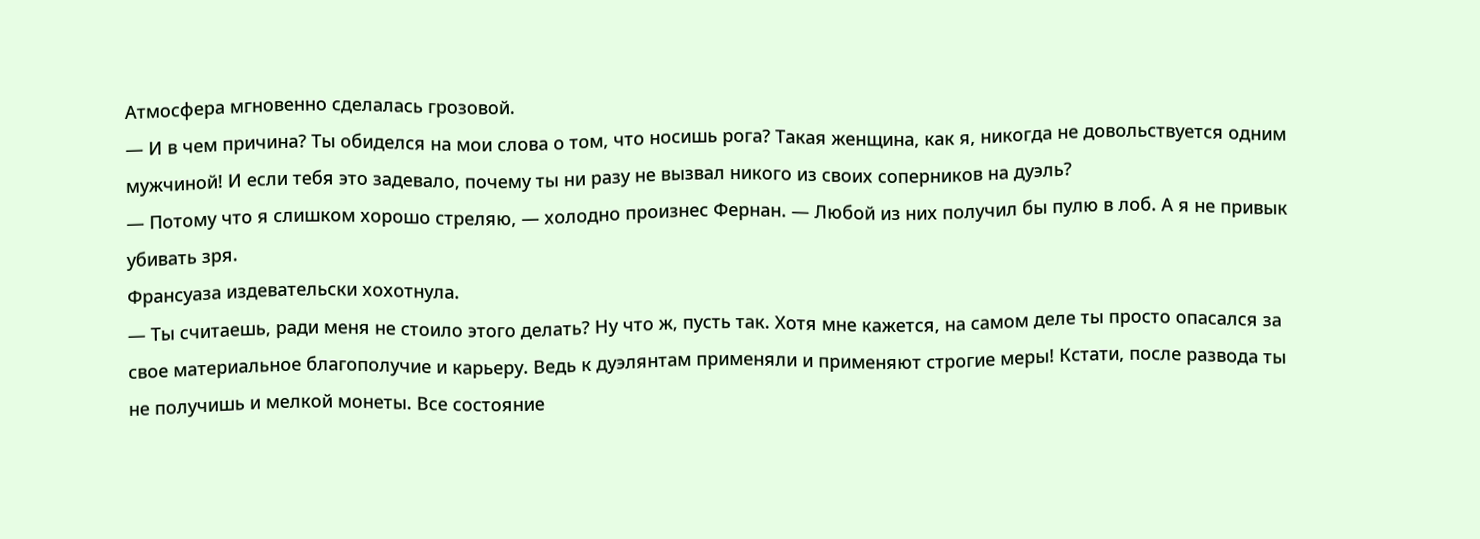Атмосфера мгновенно сделалась грозовой.
— И в чем причина? Ты обиделся на мои слова о том, что носишь рога? Такая женщина, как я, никогда не довольствуется одним мужчиной! И если тебя это задевало, почему ты ни разу не вызвал никого из своих соперников на дуэль?
— Потому что я слишком хорошо стреляю, — холодно произнес Фернан. — Любой из них получил бы пулю в лоб. А я не привык убивать зря.
Франсуаза издевательски хохотнула.
— Ты считаешь, ради меня не стоило этого делать? Ну что ж, пусть так. Хотя мне кажется, на самом деле ты просто опасался за свое материальное благополучие и карьеру. Ведь к дуэлянтам применяли и применяют строгие меры! Кстати, после развода ты не получишь и мелкой монеты. Все состояние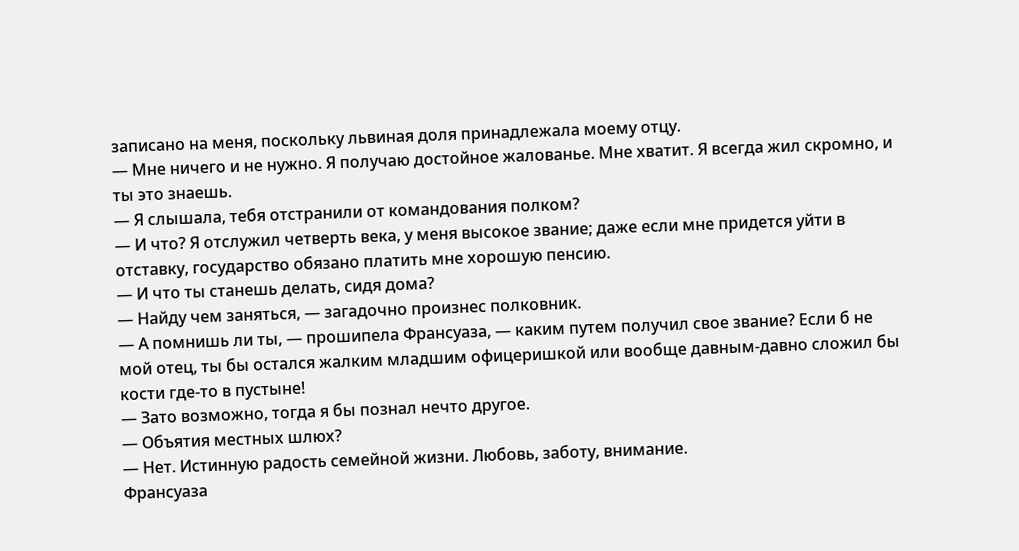записано на меня, поскольку львиная доля принадлежала моему отцу.
— Мне ничего и не нужно. Я получаю достойное жалованье. Мне хватит. Я всегда жил скромно, и ты это знаешь.
— Я слышала, тебя отстранили от командования полком?
— И что? Я отслужил четверть века, у меня высокое звание; даже если мне придется уйти в отставку, государство обязано платить мне хорошую пенсию.
— И что ты станешь делать, сидя дома?
— Найду чем заняться, — загадочно произнес полковник.
— А помнишь ли ты, — прошипела Франсуаза, — каким путем получил свое звание? Если б не мой отец, ты бы остался жалким младшим офицеришкой или вообще давным-давно сложил бы кости где-то в пустыне!
— Зато возможно, тогда я бы познал нечто другое.
— Объятия местных шлюх?
— Нет. Истинную радость семейной жизни. Любовь, заботу, внимание.
Франсуаза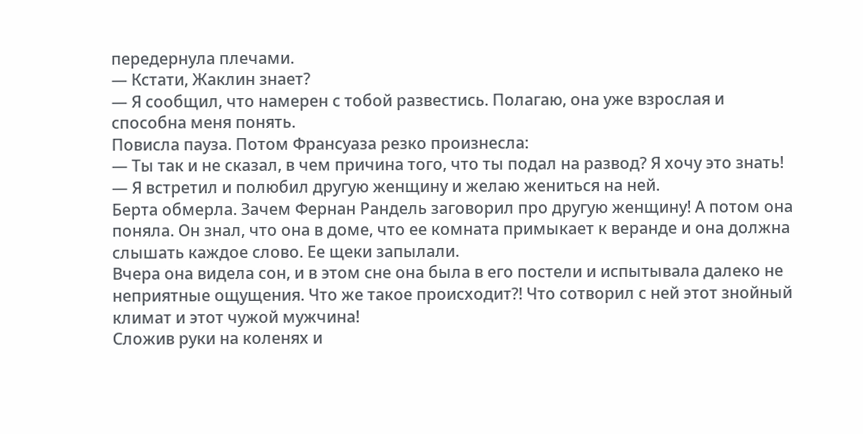передернула плечами.
— Кстати, Жаклин знает?
— Я сообщил, что намерен с тобой развестись. Полагаю, она уже взрослая и способна меня понять.
Повисла пауза. Потом Франсуаза резко произнесла:
— Ты так и не сказал, в чем причина того, что ты подал на развод? Я хочу это знать!
— Я встретил и полюбил другую женщину и желаю жениться на ней.
Берта обмерла. Зачем Фернан Рандель заговорил про другую женщину! А потом она поняла. Он знал, что она в доме, что ее комната примыкает к веранде и она должна слышать каждое слово. Ее щеки запылали.
Вчера она видела сон, и в этом сне она была в его постели и испытывала далеко не неприятные ощущения. Что же такое происходит?! Что сотворил с ней этот знойный климат и этот чужой мужчина!
Сложив руки на коленях и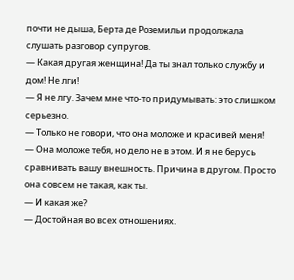почти не дыша, Берта де Роземильи продолжала слушать разговор супругов.
— Какая другая женщина! Да ты знал только службу и дом! Не лги!
— Я не лгу. Зачем мне что-то придумывать: это слишком серьезно.
— Только не говори, что она моложе и красивей меня!
— Она моложе тебя, но дело не в этом. И я не берусь сравнивать вашу внешность. Причина в другом. Просто она совсем не такая, как ты.
— И какая же?
— Достойная во всех отношениях.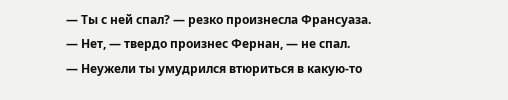— Ты с ней спал? — резко произнесла Франсуаза.
— Нет, — твердо произнес Фернан, — не спал.
— Неужели ты умудрился втюриться в какую-то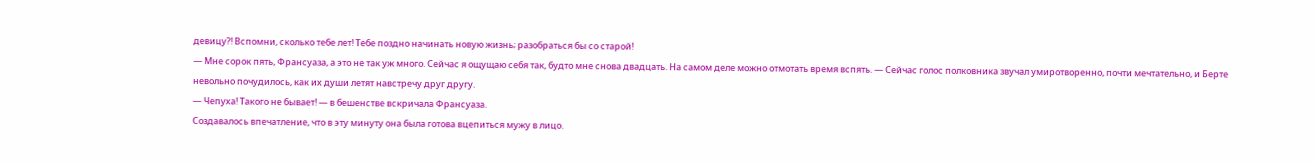девицу?! Вспомни, сколько тебе лет! Тебе поздно начинать новую жизнь; разобраться бы со старой!
— Мне сорок пять, Франсуаза, а это не так уж много. Сейчас я ощущаю себя так, будто мне снова двадцать. На самом деле можно отмотать время вспять. — Сейчас голос полковника звучал умиротворенно, почти мечтательно, и Берте невольно почудилось, как их души летят навстречу друг другу.
— Чепуха! Такого не бывает! — в бешенстве вскричала Франсуаза.
Создавалось впечатление, что в эту минуту она была готова вцепиться мужу в лицо.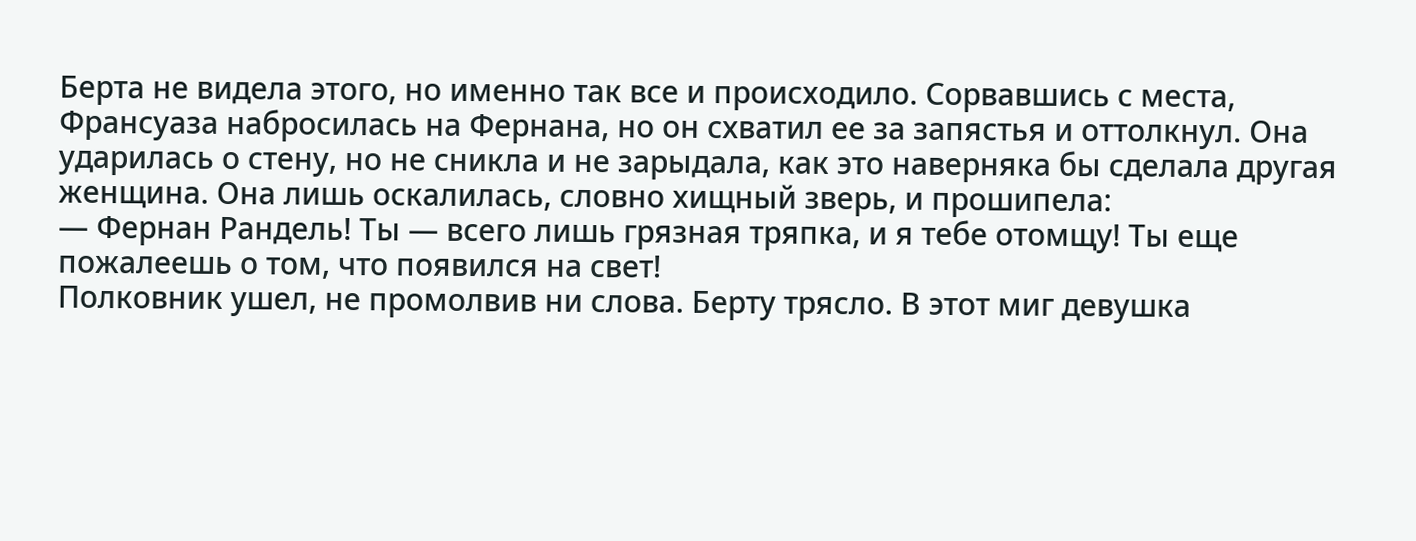Берта не видела этого, но именно так все и происходило. Сорвавшись с места, Франсуаза набросилась на Фернана, но он схватил ее за запястья и оттолкнул. Она ударилась о стену, но не сникла и не зарыдала, как это наверняка бы сделала другая женщина. Она лишь оскалилась, словно хищный зверь, и прошипела:
— Фернан Рандель! Ты — всего лишь грязная тряпка, и я тебе отомщу! Ты еще пожалеешь о том, что появился на свет!
Полковник ушел, не промолвив ни слова. Берту трясло. В этот миг девушка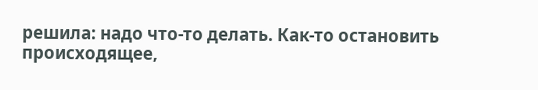решила: надо что-то делать. Как-то остановить происходящее,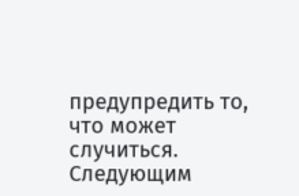предупредить то, что может случиться.
Следующим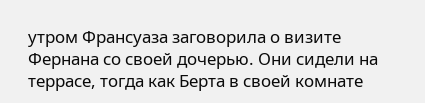утром Франсуаза заговорила о визите Фернана со своей дочерью. Они сидели на террасе, тогда как Берта в своей комнате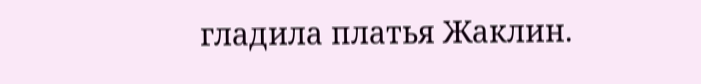гладила платья Жаклин.